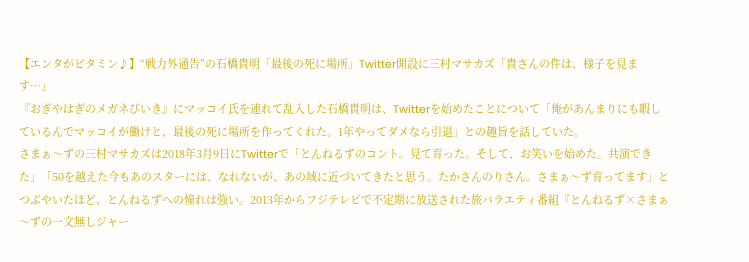【エンタがビタミン♪】“戦力外通告”の石橋貴明「最後の死に場所」Twitter開設に三村マサカズ「貴さんの件は、様子を見ます…」
『おぎやはぎのメガネびいき』にマッコイ氏を連れて乱入した石橋貴明は、Twitterを始めたことについて「俺があんまりにも暇しているんでマッコイが働けと、最後の死に場所を作ってくれた。1年やってダメなら引退」との趣旨を話していた。
さまぁ〜ずの三村マサカズは2018年3月9日にTwitterで「とんねるずのコント。見て育った。そして、お笑いを始めた。共演できた」「50を越えた今もあのスターには、なれないが、あの域に近づいてきたと思う。たかさんのりさん。さまぁ〜ず育ってます」とつぶやいたほど、とんねるずへの憧れは強い。2013年からフジテレビで不定期に放送された旅バラエティ番組『とんねるず×さまぁ〜ずの一文無しジャー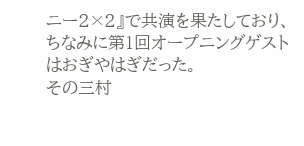ニー2×2』で共演を果たしており、ちなみに第1回オープニングゲストはおぎやはぎだった。
その三村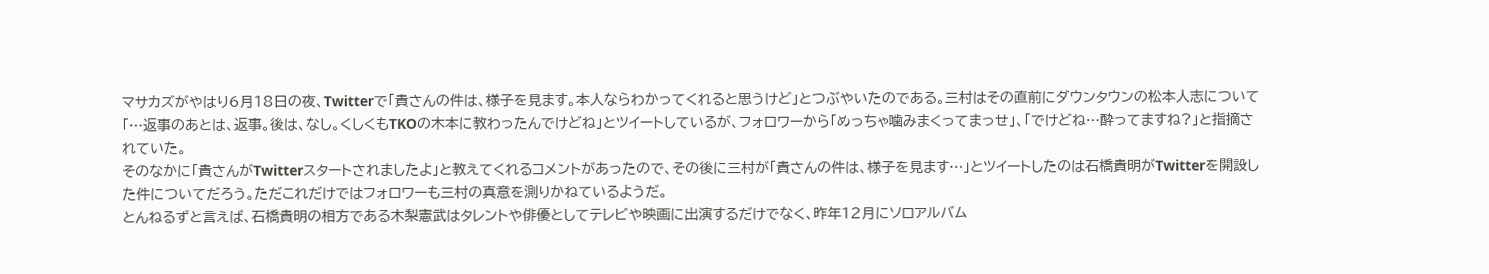マサカズがやはり6月18日の夜、Twitterで「貴さんの件は、様子を見ます。本人ならわかってくれると思うけど」とつぶやいたのである。三村はその直前にダウンタウンの松本人志について「…返事のあとは、返事。後は、なし。くしくもTKOの木本に教わったんでけどね」とツイートしているが、フォロワーから「めっちゃ噛みまくってまっせ」、「でけどね…酔ってますね?」と指摘されていた。
そのなかに「貴さんがTwitterスタートされましたよ」と教えてくれるコメントがあったので、その後に三村が「貴さんの件は、様子を見ます…」とツイートしたのは石橋貴明がTwitterを開設した件についてだろう。ただこれだけではフォロワーも三村の真意を測りかねているようだ。
とんねるずと言えば、石橋貴明の相方である木梨憲武はタレントや俳優としてテレビや映画に出演するだけでなく、昨年12月にソロアルバム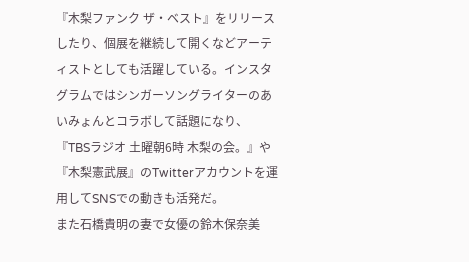『木梨ファンク ザ・ベスト』をリリースしたり、個展を継続して開くなどアーティストとしても活躍している。インスタグラムではシンガーソングライターのあいみょんとコラボして話題になり、『TBSラジオ 土曜朝6時 木梨の会。』や『木梨憲武展』のTwitterアカウントを運用してSNSでの動きも活発だ。
また石橋貴明の妻で女優の鈴木保奈美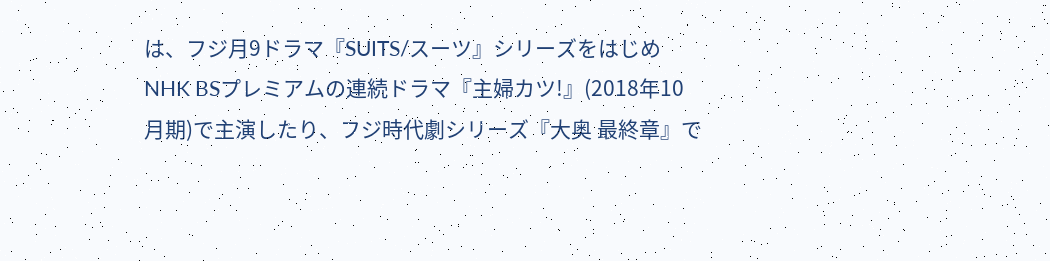は、フジ月9ドラマ『SUITS/スーツ』シリーズをはじめNHK BSプレミアムの連続ドラマ『主婦カツ!』(2018年10月期)で主演したり、フジ時代劇シリーズ『大奥 最終章』で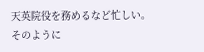天英院役を務めるなど忙しい。
そのように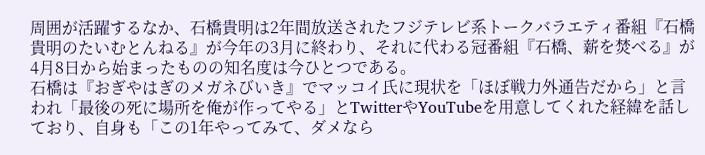周囲が活躍するなか、石橋貴明は2年間放送されたフジテレビ系トークバラエティ番組『石橋貴明のたいむとんねる』が今年の3月に終わり、それに代わる冠番組『石橋、薪を焚べる』が4月8日から始まったものの知名度は今ひとつである。
石橋は『おぎやはぎのメガネびいき』でマッコイ氏に現状を「ほぼ戦力外通告だから」と言われ「最後の死に場所を俺が作ってやる」とTwitterやYouTubeを用意してくれた経緯を話しており、自身も「この1年やってみて、ダメなら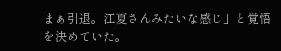まぁ引退。江夏さんみたいな感じ」と覚悟を決めていた。